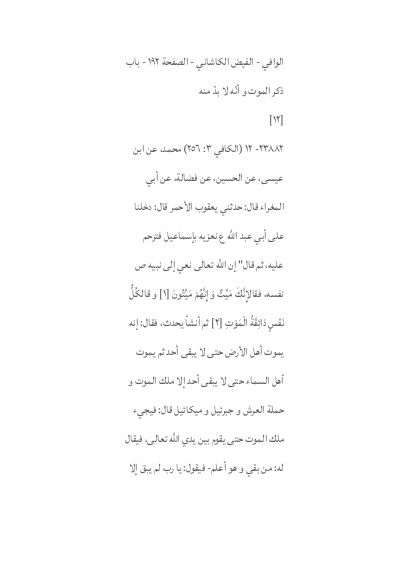الوافي - الفيض الكاشاني - الصفحة ١٩٢ - باب ذكر الموت و أنّه لا بدّ منه
[١٢]
٢٣٨٨٢- ١٢ (الكافي ٣: ٢٥٦) محمد، عن ابن عيسى، عن الحسين، عن فضالة، عن أبي المغراء قال: حدثني يعقوب الأحمر قال: دخلنا على أبي عبد اللَّه ع نعزيه بإسماعيل فترحم عليه، ثم قال" إن اللَّه تعالى نعي إلى نبيه ص نفسه، فقالإِنَّكَ مَيِّتٌ وَ إِنَّهُمْ مَيِّتُونَ [١] و قالكُلُّ نَفْسٍ ذائِقَةُ الْمَوْتِ [٢] ثم أنشأ يحدث، فقال: إنه يموت أهل الأرض حتى لا يبقى أحد ثم يموت أهل السماء حتى لا يبقى أحد إلا ملك الموت و حملة العرش و جبرئيل و ميكائيل قال: فيجيء ملك الموت حتى يقوم بين يدي اللَّه تعالى، فيقال له: من بقي و هو أعلم- فيقول: يا رب لم يبق إلا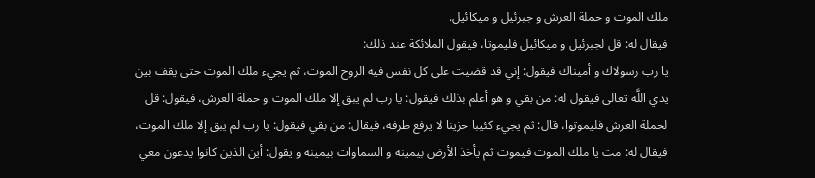ملك الموت و حملة العرش و جبرئيل و ميكائيل.
فيقال له: قل لجبرئيل و ميكائيل فليموتا، فيقول الملائكة عند ذلك:
يا رب رسولاك و أميناك فيقول: إني قد قضيت على كل نفس فيه الروح الموت، ثم يجيء ملك الموت حتى يقف بين يدي اللَّه تعالى فيقول له: من بقي و هو أعلم بذلك فيقول: يا رب لم يبق إلا ملك الموت و حملة العرش، فيقول: قل لحملة العرش فليموتوا، قال: ثم يجيء كئيبا حزينا لا يرفع طرفه، فيقال: من بقي فيقول: يا رب لم يبق إلا ملك الموت، فيقال له: مت يا ملك الموت فيموت ثم يأخذ الأرض بيمينه و السماوات بيمينه و يقول: أين الذين كانوا يدعون معي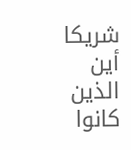شريكا أين الذين كانوا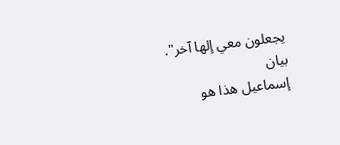يجعلون معي إلها آخر".
بيان
إسماعيل هذا هو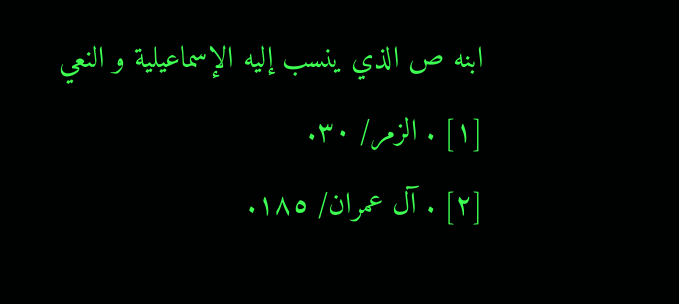ابنه ص الذي ينسب إليه الإسماعيلية و النعي
[١] . الزمر/ ٣٠.
[٢] . آل عمران/ ١٨٥.